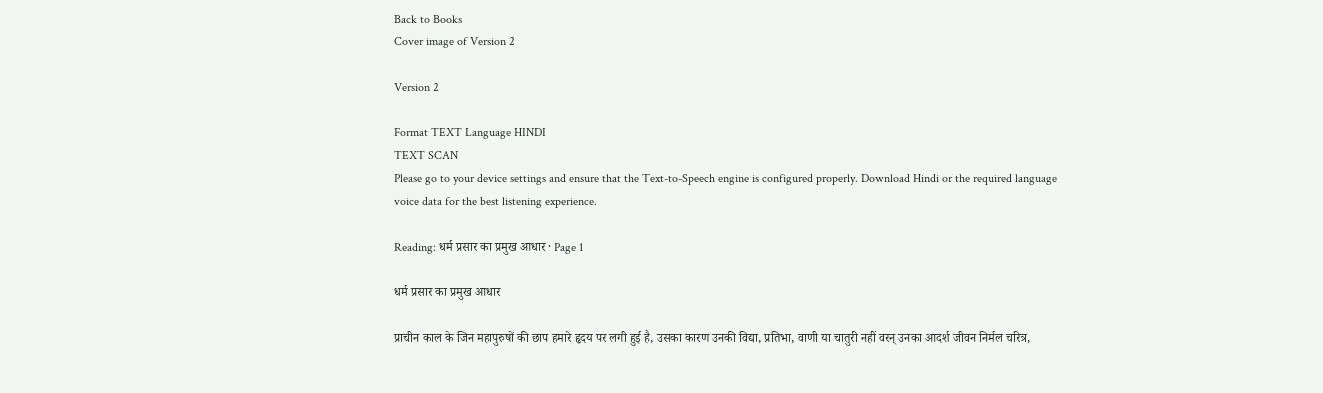Back to Books
Cover image of Version 2

Version 2

Format TEXT Language HINDI
TEXT SCAN
Please go to your device settings and ensure that the Text-to-Speech engine is configured properly. Download Hindi or the required language voice data for the best listening experience.

Reading: धर्म प्रसार का प्रमुख आधार · Page 1

धर्म प्रसार का प्रमुख आधार

प्राचीन काल के जिन महापुरुषों की छाप हमारे हृदय पर लगी हुई है, उसका कारण उनकी विद्या, प्रतिभा, वाणी या चातुरी नहीं वरन् उनका आदर्श जीवन निर्मल चरित्र,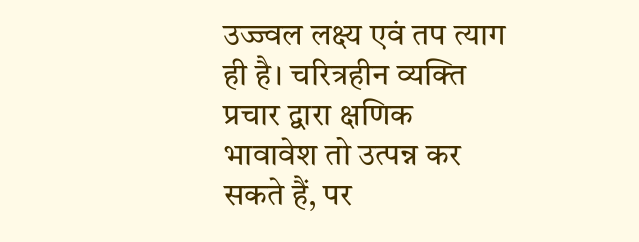उज्ज्वल लक्ष्य एवं तप त्याग ही है। चरित्रहीन व्यक्ति प्रचार द्वारा क्षणिक भावावेश तो उत्पन्न कर सकते हैं, पर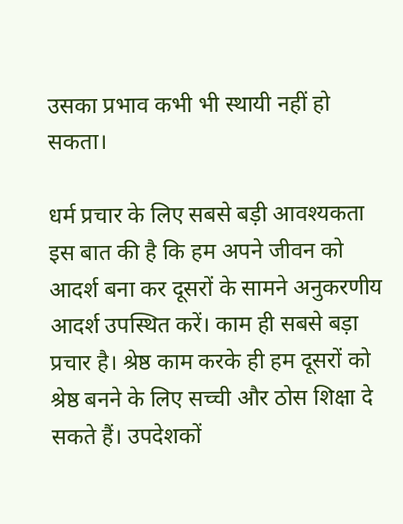उसका प्रभाव कभी भी स्थायी नहीं हो सकता।

धर्म प्रचार के लिए सबसे बड़ी आवश्यकता इस बात की है कि हम अपने जीवन को आदर्श बना कर दूसरों के सामने अनुकरणीय आदर्श उपस्थित करें। काम ही सबसे बड़ा प्रचार है। श्रेष्ठ काम करके ही हम दूसरों को श्रेष्ठ बनने के लिए सच्ची और ठोस शिक्षा दे सकते हैं। उपदेशकों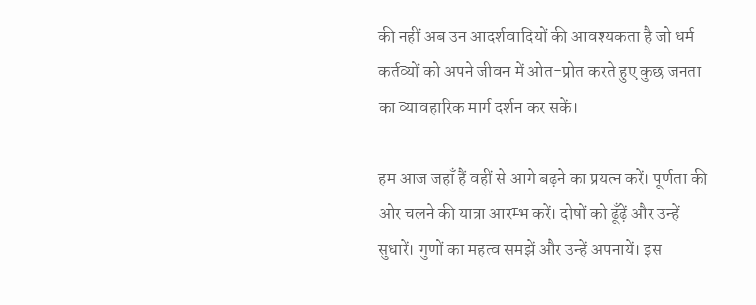की नहीं अब उन आदर्शवादियों की आवश्यकता है जो धर्म कर्तव्यों को अपने जीवन में ओत-प्रोत करते हुए कुछ जनता का व्यावहारिक मार्ग दर्शन कर सकें।

हम आज जहाँ हैं वहीं से आगे बढ़ने का प्रयत्न करें। पूर्णता की ओर चलने की यात्रा आरम्भ करें। दोषों को ढूँढ़ें और उन्हें सुधारें। गुणों का महत्व समझें और उन्हें अपनायें। इस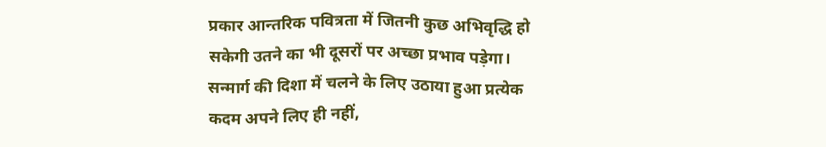प्रकार आन्तरिक पवित्रता में जितनी कुछ अभिवृद्धि हो सकेगी उतने का भी दूसरों पर अच्छा प्रभाव पड़ेगा। सन्मार्ग की दिशा में चलने के लिए उठाया हुआ प्रत्येक कदम अपने लिए ही नहीं,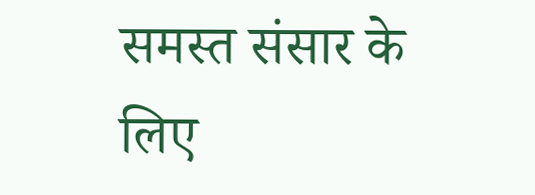समस्त संसार के लिए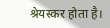श्रेयस्कर होता है।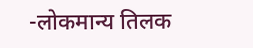-लोकमान्य तिलक